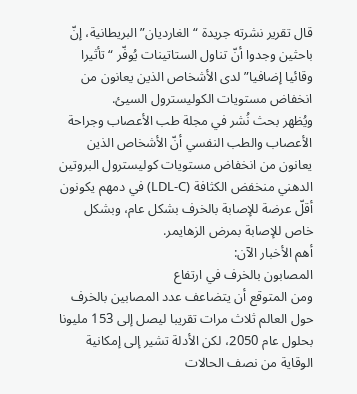قال تقرير نشرته جريدة “الغارديان” البريطانية، إنّ باحثين وجدوا أنّ تناول الستاتينات يُوفّر “تأثيرا وقائيا إضافيا” لدى الأشخاص الذين يعانون من انخفاض مستويات الكوليسترول السيئ.
ويُظهر بحث نُشر في مجلة طب الأعصاب وجراحة الأعصاب والطب النفسي أنّ الأشخاص الذين يعانون من انخفاض مستويات كوليسترول البروتين الدهني منخفض الكثافة (LDL-C) في دمهم يكونون أقلّ عرضة للإصابة بالخرف بشكل عام، وبشكل خاص للإصابة بمرض الزهايمر.
أهم الأخبار الآن:
المصابون بالخرف في ارتفاع
ومن المتوقع أن يتضاعف عدد المصابين بالخرف حول العالم ثلاث مرات تقريبا ليصل إلى 153 مليونا بحلول عام 2050، لكن الأدلة تشير إلى إمكانية الوقاية من نصف الحالات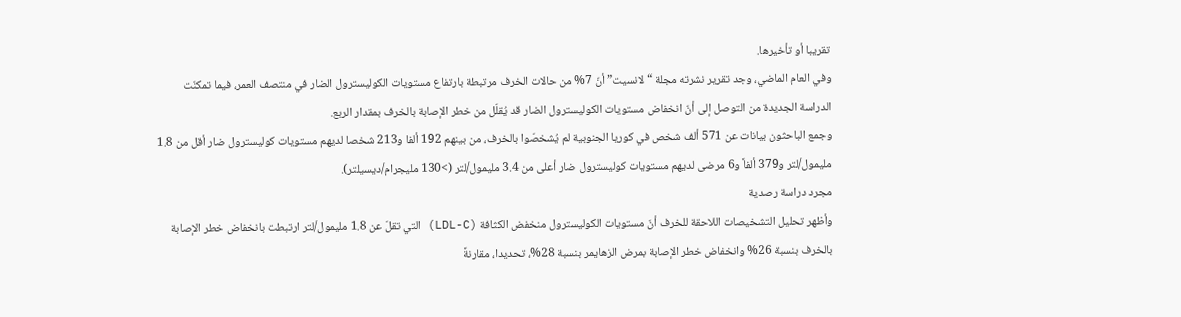تقريبا أو تأخيرها.
وفي العام الماضي، وجد تقرير نشرته مجلة “لانسيت” أنّ 7% من حالات الخرف مرتبطة بارتفاع مستويات الكوليسترول الضار في منتصف العمر، فيما تمكنّت الدراسة الجديدة من التوصل إلى أنّ انخفاض مستويات الكوليسترول الضار قد يُقلّل من خطر الإصابة بالخرف بمقدار الربع.
وجمع الباحثون بيانات عن 571 ألف شخص في كوريا الجنوبية لم يُشخصّوا بالخرف، من بينهم 192 ألفا و213 شخصا لديهم مستويات كوليسترول ضار أقل من 1.8 مليمول/لتر و379 ألفاً و6 مرضى لديهم مستويات كوليسترول ضار أعلى من 3.4 مليمول/لتر (>130 مليجرام/ديسيلتر).
مجرد دراسة رصدية
وأظهر تحليل التشخيصات اللاحقة للخرف أنّ مستويات الكوليسترول منخفض الكثافة (LDL-C) التي تقلّ عن 1.8 مليمول/لتر ارتبطت بانخفاض خطر الإصابة بالخرف بنسبة 26% وانخفاض خطر الإصابة بمرض الزهايمر بنسبة 28%، تحديدا، مقارنةً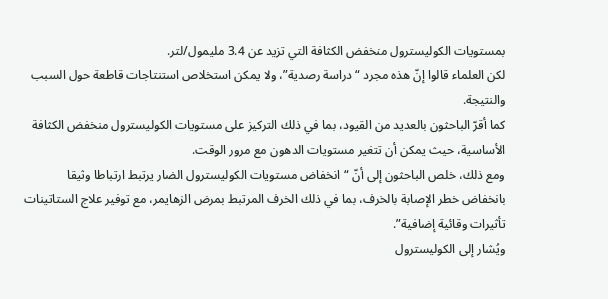بمستويات الكوليسترول منخفض الكثافة التي تزيد عن 3.4 مليمول/لتر.
لكن العلماء قالوا إنّ هذه مجرد “دراسة رصدية”، ولا يمكن استخلاص استنتاجات قاطعة حول السبب والنتيجة.
كما أقرّ الباحثون بالعديد من القيود، بما في ذلك التركيز على مستويات الكوليسترول منخفض الكثافة الأساسية، حيث يمكن أن تتغير مستويات الدهون مع مرور الوقت.
ومع ذلك، خلص الباحثون إلى أنّ “انخفاض مستويات الكوليسترول الضار يرتبط ارتباطا وثيقا بانخفاض خطر الإصابة بالخرف، بما في ذلك الخرف المرتبط بمرض الزهايمر، مع توفير علاج الستاتينات تأثيرات وقائية إضافية”.
ويُشار إلى الكوليسترول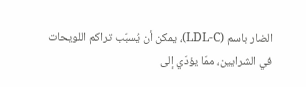الضار باسم (LDL-C)، يمكن أن يُسبّب تراكم اللويحات في الشرايين، ممّا يؤدّي إلى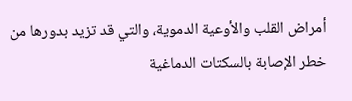أمراض القلب والأوعية الدموية، والتي قد تزيد بدورها من خطر الإصابة بالسكتات الدماغية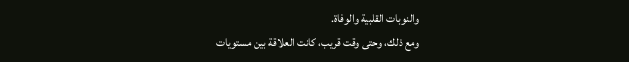والنوبات القلبية والوفاة.
ومع ذلك، وحتى وقت قريب، كانت العلاقة بين مستويات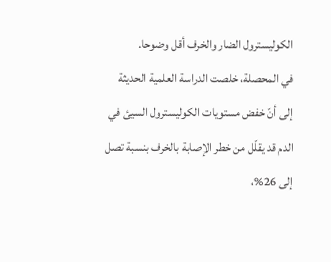الكوليسترول الضار والخرف أقل وضوحا.
في المحصلة، خلصت الدراسة العلمية الحديثة إلى أنّ خفض مستويات الكوليسترول السيئ في الدم قد يقلّل من خطر الإصابة بالخرف بنسبة تصل إلى 26%،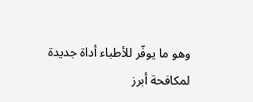وهو ما يوفّر للأطباء أداة جديدة لمكافحة أبرز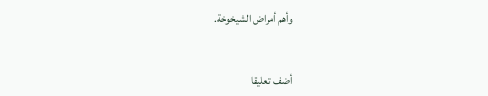وأهم أمراض الشيخوخة.


أضف تعليقا